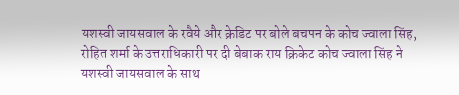यशस्वी जायसवाल के रवैये और क्रेडिट पर बोले बचपन के कोच ज्वाला सिंह, रोहित शर्मा के उत्तराधिकारी पर दी बेबाक राय क्रिकेट कोच ज्वाला सिंह ने यशस्वी जायसवाल के साथ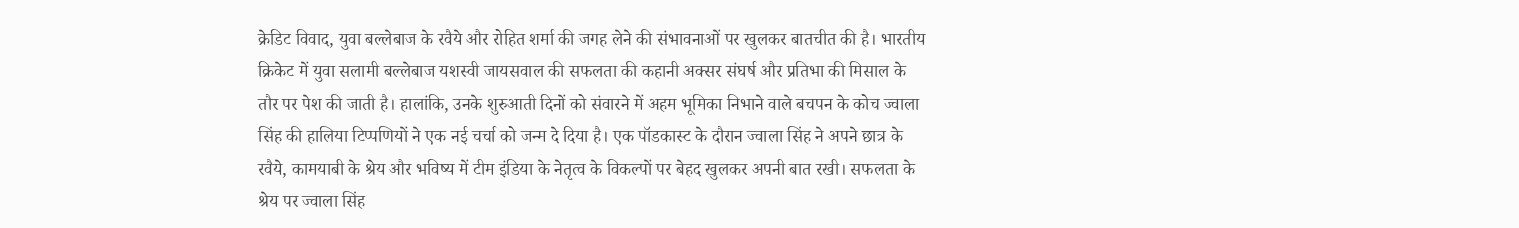क्रेडिट विवाद, युवा बल्लेबाज के रवैये और रोहित शर्मा की जगह लेने की संभावनाओं पर खुलकर बातचीत की है। भारतीय क्रिकेट में युवा सलामी बल्लेबाज यशस्वी जायसवाल की सफलता की कहानी अक्सर संघर्ष और प्रतिभा की मिसाल के तौर पर पेश की जाती है। हालांकि, उनके शुरुआती दिनों को संवारने में अहम भूमिका निभाने वाले बचपन के कोच ज्वाला सिंह की हालिया टिप्पणियों ने एक नई चर्चा को जन्म दे दिया है। एक पॉडकास्ट के दौरान ज्वाला सिंह ने अपने छात्र के रवैये, कामयाबी के श्रेय और भविष्य में टीम इंडिया के नेतृत्व के विकल्पों पर बेहद खुलकर अपनी बात रखी। सफलता के श्रेय पर ज्वाला सिंह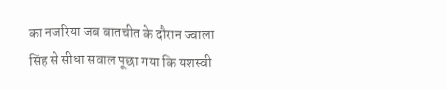का नजरिया जब बातचीत के दौरान ज्वाला सिंह से सीधा सवाल पूछा गया कि यशस्वी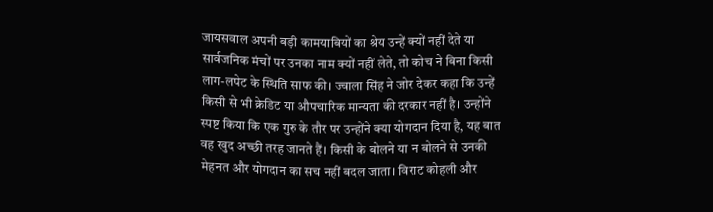जायसवाल अपनी बड़ी कामयाबियों का श्रेय उन्हें क्यों नहीं देते या सार्वजनिक मंचों पर उनका नाम क्यों नहीं लेते, तो कोच ने बिना किसी लाग-लपेट के स्थिति साफ की। ज्वाला सिंह ने जोर देकर कहा कि उन्हें किसी से भी क्रेडिट या औपचारिक मान्यता की दरकार नहीं है। उन्होंने स्पष्ट किया कि एक गुरु के तौर पर उन्होंने क्या योगदान दिया है, यह बात वह खुद अच्छी तरह जानते हैं। किसी के बोलने या न बोलने से उनकी मेहनत और योगदान का सच नहीं बदल जाता। विराट कोहली और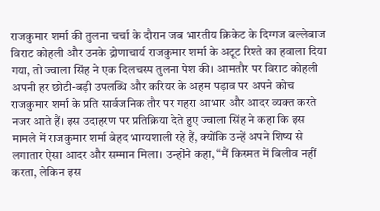राजकुमार शर्मा की तुलना चर्चा के दौरान जब भारतीय क्रिकेट के दिग्गज बल्लेबाज विराट कोहली और उनके द्रोणाचार्य राजकुमार शर्मा के अटूट रिश्ते का हवाला दिया गया, तो ज्वाला सिंह ने एक दिलचस्प तुलना पेश की। आमतौर पर विराट कोहली अपनी हर छोटी-बड़ी उपलब्धि और करियर के अहम पड़ाव पर अपने कोच राजकुमार शर्मा के प्रति सार्वजनिक तौर पर गहरा आभार और आदर व्यक्त करते नजर आते हैं। इस उदाहरण पर प्रतिक्रिया देते हुए ज्वाला सिंह ने कहा कि इस मामले में राजकुमार शर्मा बेहद भाग्यशाली रहे हैं, क्योंकि उन्हें अपने शिष्य से लगातार ऐसा आदर और सम्मान मिला। उन्होंने कहा, “मैं किस्मत में बिलीव नहीं करता, लेकिन इस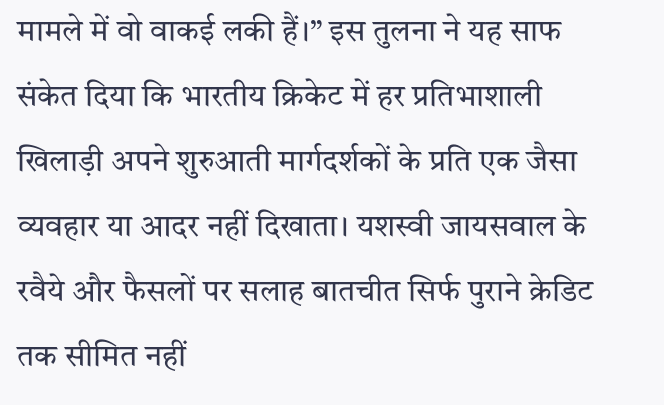मामले में वो वाकई लकी हैं।” इस तुलना ने यह साफ संकेत दिया कि भारतीय क्रिकेट में हर प्रतिभाशाली खिलाड़ी अपने शुरुआती मार्गदर्शकों के प्रति एक जैसा व्यवहार या आदर नहीं दिखाता। यशस्वी जायसवाल के रवैये और फैसलों पर सलाह बातचीत सिर्फ पुराने क्रेडिट तक सीमित नहीं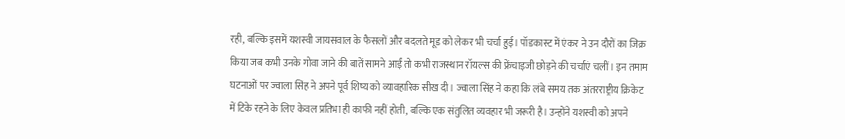रही, बल्कि इसमें यशस्वी जायसवाल के फैसलों और बदलते मूड को लेकर भी चर्चा हुई। पॉडकास्ट में एंकर ने उन दौरों का जिक्र किया जब कभी उनके गोवा जाने की बातें सामने आईं तो कभी राजस्थान रॉयल्स की फ्रेंचाइजी छोड़ने की चर्चाएं चलीं। इन तमाम घटनाओं पर ज्वाला सिंह ने अपने पूर्व शिष्य को व्यावहारिक सीख दी। ज्वाला सिंह ने कहा कि लंबे समय तक अंतरराष्ट्रीय क्रिकेट में टिके रहने के लिए केवल प्रतिभा ही काफी नहीं होती, बल्कि एक संतुलित व्यवहार भी जरूरी है। उन्होंने यशस्वी को अपने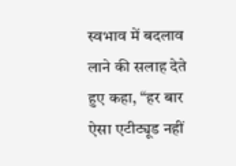स्वभाव में बदलाव लाने की सलाह देते हुए कहा, “हर बार ऐसा एटीट्यूड नहीं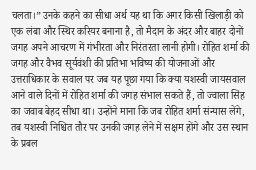चलता।” उनके कहने का सीधा अर्थ यह था कि अगर किसी खिलाड़ी को एक लंबा और स्थिर करियर बनाना है, तो मैदान के अंदर और बाहर दोनों जगह अपने आचरण में गंभीरता और निरंतरता लानी होगी। रोहित शर्मा की जगह और वैभव सूर्यवंशी की प्रतिभा भविष्य की योजनाओं और उत्तराधिकार के सवाल पर जब यह पूछा गया कि क्या यशस्वी जायसवाल आने वाले दिनों में रोहित शर्मा की जगह संभाल सकते हैं, तो ज्वाला सिंह का जवाब बेहद सीधा था। उन्होंने माना कि जब रोहित शर्मा संन्यास लेंगे, तब यशस्वी निश्चित तौर पर उनकी जगह लेने में सक्षम होंगे और उस स्थान के प्रबल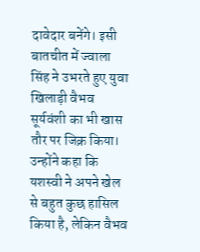दावेदार बनेंगे। इसी बातचीत में ज्वाला सिंह ने उभरते हुए युवा खिलाड़ी वैभव सूर्यवंशी का भी खास तौर पर जिक्र किया। उन्होंने कहा कि यशस्वी ने अपने खेल से बहुत कुछ हासिल किया है, लेकिन वैभव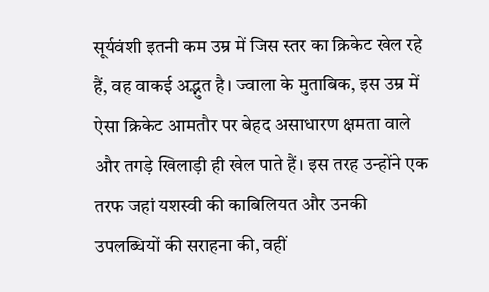सूर्यवंशी इतनी कम उम्र में जिस स्तर का क्रिकेट खेल रहे हैं, वह वाकई अद्भुत है। ज्वाला के मुताबिक, इस उम्र में ऐसा क्रिकेट आमतौर पर बेहद असाधारण क्षमता वाले और तगड़े खिलाड़ी ही खेल पाते हैं। इस तरह उन्होंने एक तरफ जहां यशस्वी की काबिलियत और उनकी उपलब्धियों की सराहना की, वहीं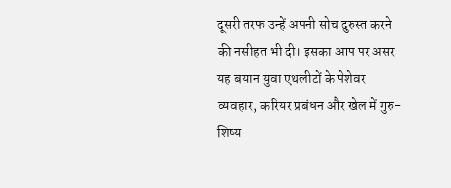दूसरी तरफ उन्हें अपनी सोच दुरुस्त करने की नसीहत भी दी। इसका आप पर असर यह बयान युवा एथलीटों के पेशेवर व्यवहार, करियर प्रबंधन और खेल में गुरु-शिष्य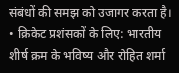संबंधों की समझ को उजागर करता है। • क्रिकेट प्रशंसकों के लिए: भारतीय शीर्ष क्रम के भविष्य और रोहित शर्मा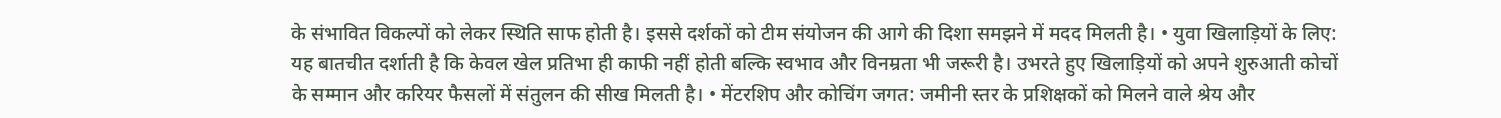के संभावित विकल्पों को लेकर स्थिति साफ होती है। इससे दर्शकों को टीम संयोजन की आगे की दिशा समझने में मदद मिलती है। • युवा खिलाड़ियों के लिए: यह बातचीत दर्शाती है कि केवल खेल प्रतिभा ही काफी नहीं होती बल्कि स्वभाव और विनम्रता भी जरूरी है। उभरते हुए खिलाड़ियों को अपने शुरुआती कोचों के सम्मान और करियर फैसलों में संतुलन की सीख मिलती है। • मेंटरशिप और कोचिंग जगत: जमीनी स्तर के प्रशिक्षकों को मिलने वाले श्रेय और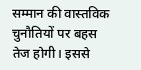सम्मान की वास्तविक चुनौतियों पर बहस तेज होगी। इससे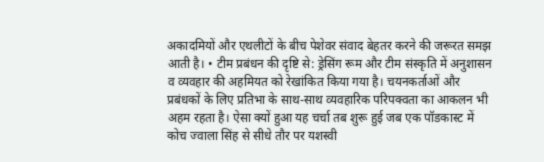अकादमियों और एथलीटों के बीच पेशेवर संवाद बेहतर करने की जरूरत समझ आती है। • टीम प्रबंधन की दृष्टि से: ड्रेसिंग रूम और टीम संस्कृति में अनुशासन व व्यवहार की अहमियत को रेखांकित किया गया है। चयनकर्ताओं और प्रबंधकों के लिए प्रतिभा के साथ-साथ व्यवहारिक परिपक्वता का आकलन भी अहम रहता है। ऐसा क्यों हुआ यह चर्चा तब शुरू हुई जब एक पॉडकास्ट में कोच ज्वाला सिंह से सीधे तौर पर यशस्वी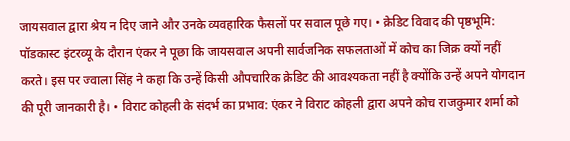जायसवाल द्वारा श्रेय न दिए जाने और उनके व्यवहारिक फैसलों पर सवाल पूछे गए। • क्रेडिट विवाद की पृष्ठभूमि: पॉडकास्ट इंटरव्यू के दौरान एंकर ने पूछा कि जायसवाल अपनी सार्वजनिक सफलताओं में कोच का जिक्र क्यों नहीं करते। इस पर ज्वाला सिंह ने कहा कि उन्हें किसी औपचारिक क्रेडिट की आवश्यकता नहीं है क्योंकि उन्हें अपने योगदान की पूरी जानकारी है। • विराट कोहली के संदर्भ का प्रभाव: एंकर ने विराट कोहली द्वारा अपने कोच राजकुमार शर्मा को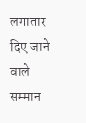लगातार दिए जाने वाले सम्मान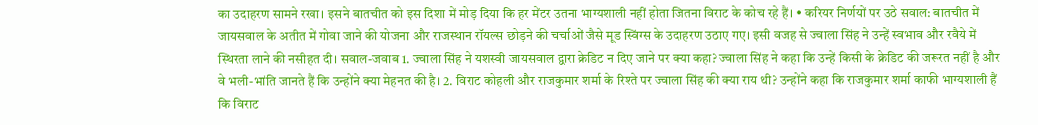का उदाहरण सामने रखा। इसने बातचीत को इस दिशा में मोड़ दिया कि हर मेंटर उतना भाग्यशाली नहीं होता जितना विराट के कोच रहे हैं। • करियर निर्णयों पर उठे सवाल: बातचीत में जायसवाल के अतीत में गोवा जाने की योजना और राजस्थान रॉयल्स छोड़ने की चर्चाओं जैसे मूड स्विंग्स के उदाहरण उठाए गए। इसी वजह से ज्वाला सिंह ने उन्हें स्वभाव और रवैये में स्थिरता लाने की नसीहत दी। सवाल-जवाब 1. ज्वाला सिंह ने यशस्वी जायसवाल द्वारा क्रेडिट न दिए जाने पर क्या कहा? ज्वाला सिंह ने कहा कि उन्हें किसी के क्रेडिट की जरूरत नहीं है और वे भली-भांति जानते हैं कि उन्होंने क्या मेहनत की है। 2. विराट कोहली और राजकुमार शर्मा के रिश्ते पर ज्वाला सिंह की क्या राय थी? उन्होंने कहा कि राजकुमार शर्मा काफी भाग्यशाली हैं कि विराट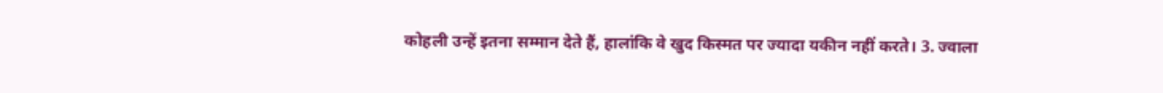कोहली उन्हें इतना सम्मान देते हैं, हालांकि वे खुद किस्मत पर ज्यादा यकीन नहीं करते। 3. ज्वाला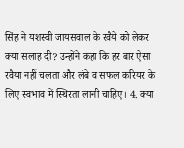सिंह ने यशस्वी जायसवाल के रवैये को लेकर क्या सलाह दी? उन्होंने कहा कि हर बार ऐसा रवैया नहीं चलता और लंबे व सफल करियर के लिए स्वभाव में स्थिरता लानी चाहिए। 4. क्या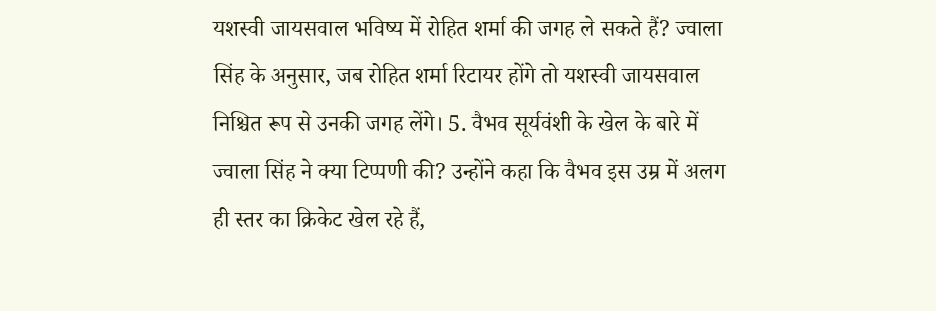यशस्वी जायसवाल भविष्य में रोहित शर्मा की जगह ले सकते हैं? ज्वाला सिंह के अनुसार, जब रोहित शर्मा रिटायर होंगे तो यशस्वी जायसवाल निश्चित रूप से उनकी जगह लेंगे। 5. वैभव सूर्यवंशी के खेल के बारे में ज्वाला सिंह ने क्या टिप्पणी की? उन्होंने कहा कि वैभव इस उम्र में अलग ही स्तर का क्रिकेट खेल रहे हैं,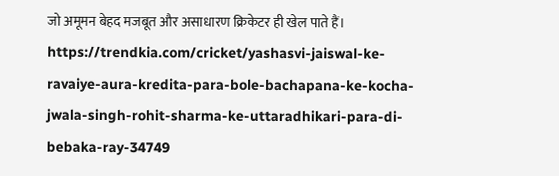जो अमूमन बेहद मजबूत और असाधारण क्रिकेटर ही खेल पाते हैं। https://trendkia.com/cricket/yashasvi-jaiswal-ke-ravaiye-aura-kredita-para-bole-bachapana-ke-kocha-jwala-singh-rohit-sharma-ke-uttaradhikari-para-di-bebaka-ray-34749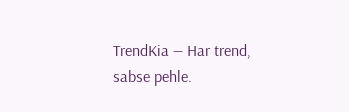TrendKia — Har trend, sabse pehle.